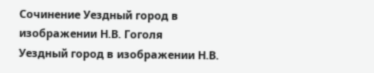Сочинение Уездный город в изображении Н.В. Гоголя
Уездный город в изображении Н.В.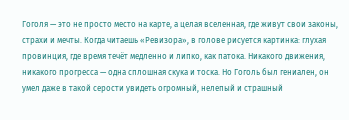Гоголя — это не просто место на карте, а целая вселенная, где живут свои законы, страхи и мечты. Когда читаешь «Ревизора», в голове рисуется картинка: глухая провинция, где время течёт медленно и липко, как патока. Никакого движения, никакого прогресса — одна сплошная скука и тоска. Но Гоголь был гениален, он умел даже в такой серости увидеть огромный, нелепый и страшный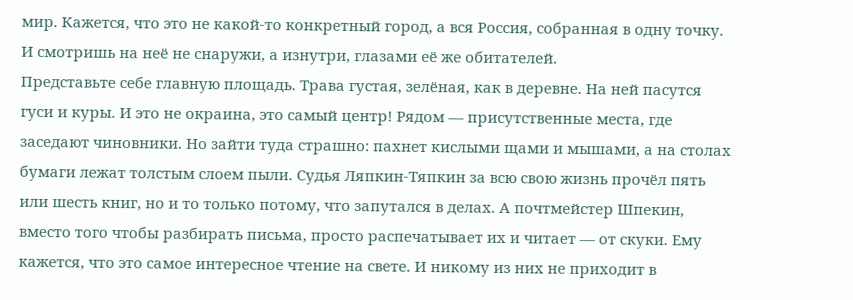мир. Кажется, что это не какой-то конкретный город, а вся Россия, собранная в одну точку. И смотришь на неё не снаружи, а изнутри, глазами её же обитателей.
Представьте себе главную площадь. Трава густая, зелёная, как в деревне. На ней пасутся гуси и куры. И это не окраина, это самый центр! Рядом — присутственные места, где заседают чиновники. Но зайти туда страшно: пахнет кислыми щами и мышами, а на столах бумаги лежат толстым слоем пыли. Судья Ляпкин-Тяпкин за всю свою жизнь прочёл пять или шесть книг, но и то только потому, что запутался в делах. А почтмейстер Шпекин, вместо того чтобы разбирать письма, просто распечатывает их и читает — от скуки. Ему кажется, что это самое интересное чтение на свете. И никому из них не приходит в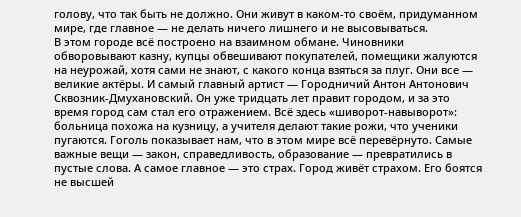голову, что так быть не должно. Они живут в каком-то своём, придуманном мире, где главное — не делать ничего лишнего и не высовываться.
В этом городе всё построено на взаимном обмане. Чиновники обворовывают казну, купцы обвешивают покупателей, помещики жалуются на неурожай, хотя сами не знают, с какого конца взяться за плуг. Они все — великие актёры. И самый главный артист — Городничий Антон Антонович Сквозник-Дмухановский. Он уже тридцать лет правит городом, и за это время город сам стал его отражением. Всё здесь «шиворот-навыворот»: больница похожа на кузницу, а учителя делают такие рожи, что ученики пугаются. Гоголь показывает нам, что в этом мире всё перевёрнуто. Самые важные вещи — закон, справедливость, образование — превратились в пустые слова. А самое главное — это страх. Город живёт страхом. Его боятся не высшей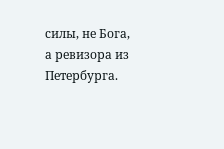силы, не Бога, а ревизора из Петербурга.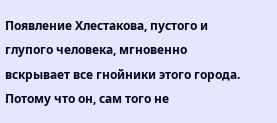Появление Хлестакова, пустого и глупого человека, мгновенно вскрывает все гнойники этого города. Потому что он, сам того не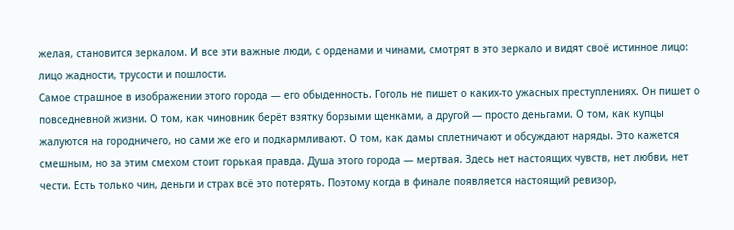желая, становится зеркалом. И все эти важные люди, с орденами и чинами, смотрят в это зеркало и видят своё истинное лицо: лицо жадности, трусости и пошлости.
Самое страшное в изображении этого города — его обыденность. Гоголь не пишет о каких-то ужасных преступлениях. Он пишет о повседневной жизни. О том, как чиновник берёт взятку борзыми щенками, а другой — просто деньгами. О том, как купцы жалуются на городничего, но сами же его и подкармливают. О том, как дамы сплетничают и обсуждают наряды. Это кажется смешным, но за этим смехом стоит горькая правда. Душа этого города — мертвая. Здесь нет настоящих чувств, нет любви, нет чести. Есть только чин, деньги и страх всё это потерять. Поэтому когда в финале появляется настоящий ревизор,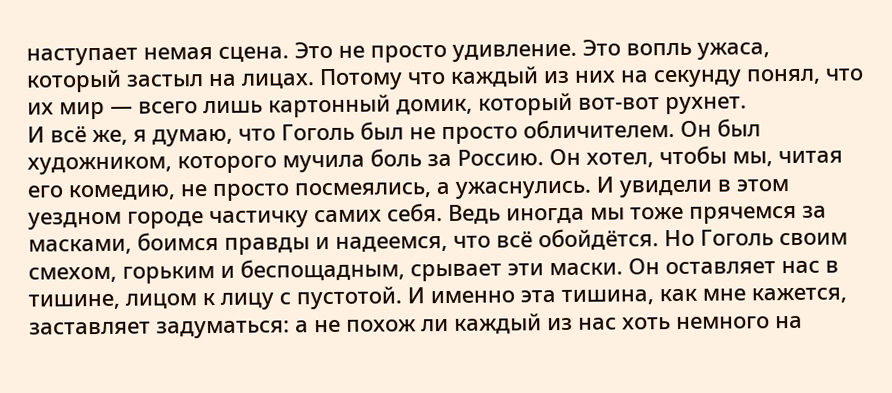наступает немая сцена. Это не просто удивление. Это вопль ужаса, который застыл на лицах. Потому что каждый из них на секунду понял, что их мир — всего лишь картонный домик, который вот-вот рухнет.
И всё же, я думаю, что Гоголь был не просто обличителем. Он был художником, которого мучила боль за Россию. Он хотел, чтобы мы, читая его комедию, не просто посмеялись, а ужаснулись. И увидели в этом уездном городе частичку самих себя. Ведь иногда мы тоже прячемся за масками, боимся правды и надеемся, что всё обойдётся. Но Гоголь своим смехом, горьким и беспощадным, срывает эти маски. Он оставляет нас в тишине, лицом к лицу с пустотой. И именно эта тишина, как мне кажется, заставляет задуматься: а не похож ли каждый из нас хоть немного на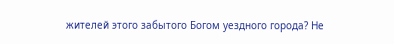жителей этого забытого Богом уездного города? Не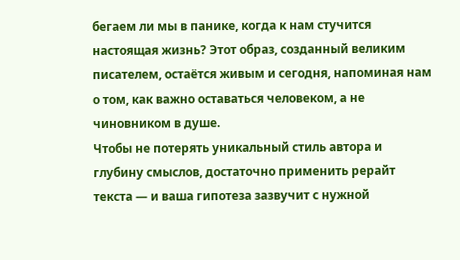бегаем ли мы в панике, когда к нам стучится настоящая жизнь? Этот образ, созданный великим писателем, остаётся живым и сегодня, напоминая нам о том, как важно оставаться человеком, а не чиновником в душе.
Чтобы не потерять уникальный стиль автора и глубину смыслов, достаточно применить рерайт текста — и ваша гипотеза зазвучит с нужной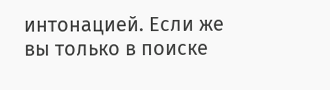интонацией. Если же вы только в поиске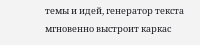темы и идей, генератор текста мгновенно выстроит каркас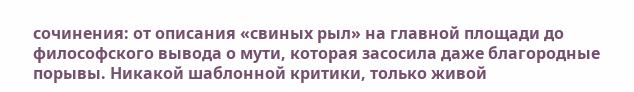сочинения: от описания «свиных рыл» на главной площади до философского вывода о мути, которая засосила даже благородные порывы. Никакой шаблонной критики, только живой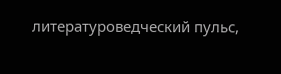литературоведческий пульс,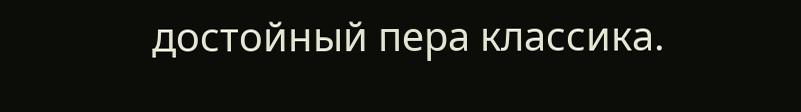достойный пера классика.